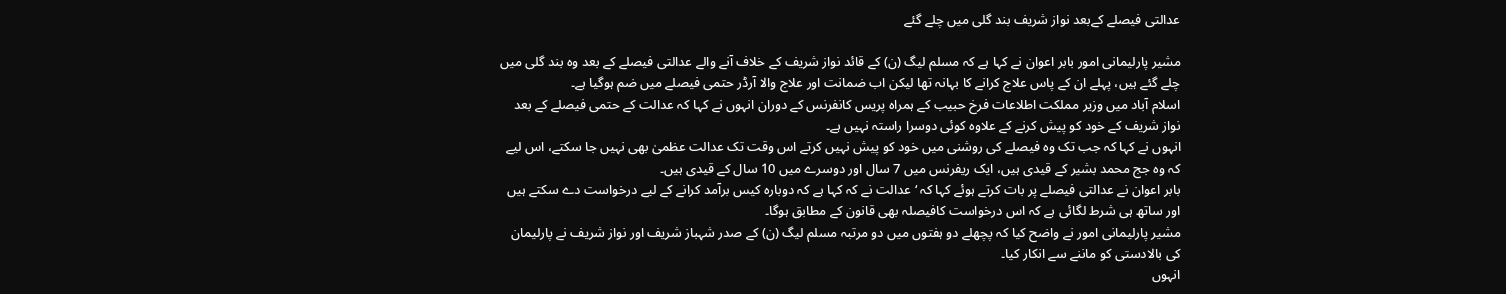عدالتی فیصلے کےبعد نواز شریف بند گلی میں چلے گئے

مشیر پارلیمانی امور بابر اعوان نے کہا ہے کہ مسلم لیگ (ن) کے قائد نواز شریف کے خلاف آنے والے عدالتی فیصلے کے بعد وہ بند گلی میں چلے گئے ہیں، پہلے ان کے پاس علاج کرانے کا بہانہ تھا لیکن اب ضمانت اور علاج والا آرڈر حتمی فیصلے میں ضم ہوگیا ہے۔
اسلام آباد میں وزیر مملکت اطلاعات فرخ حبیب کے ہمراہ پریس کانفرنس کے دوران انہوں نے کہا کہ عدالت کے حتمی فیصلے کے بعد نواز شریف کے خود کو پیش کرنے کے علاوہ کوئی دوسرا راستہ نہیں ہے۔
انہوں نے کہا کہ جب تک وہ فیصلے کی روشنی میں خود کو پیش نہیں کرتے اس وقت تک عدالت عظمیٰ بھی نہیں جا سکتے، اس لیے کہ وہ جج محمد بشیر کے قیدی ہیں، ایک ریفرنس میں 7 سال اور دوسرے میں 10 سال کے قیدی ہیں۔
بابر اعوان نے عدالتی فیصلے پر بات کرتے ہوئے کہا کہ ‘عدالت نے کہ کہا ہے کہ دوبارہ کیس برآمد کرانے کے لیے درخواست دے سکتے ہیں اور ساتھ ہی شرط لگائی ہے کہ اس درخواست کافیصلہ بھی قانون کے مطابق ہوگا۔
مشیر پارلیمانی امور نے واضح کیا کہ پچھلے دو ہفتوں میں دو مرتبہ مسلم لیگ (ن) کے صدر شہباز شریف اور نواز شریف نے پارلیمان کی بالادستی کو ماننے سے انکار کیا۔
انہوں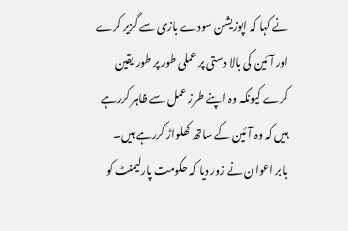نے کہا کہ اپوزیشن سودے بازی سے گزیر کرے اور آئین کی بالا دستی پر عملی طور پر طور یقین کرے کیونکہ وہ اپنے طرز عمل سے ظاہر کررہے ہیں کہ وہ آئین کے ساتھ کھلواڑ کررہے ہیں۔
بابر اعوان نے زور دیا کہ حکومت پارلیمنٹ کو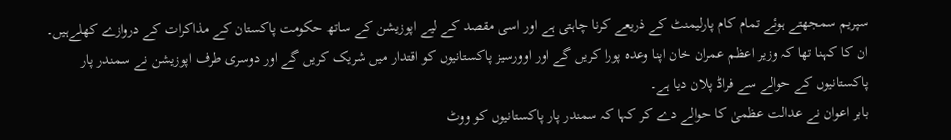سپریم سمجھتے ہوئے تمام کام پارلیمنٹ کے ذریعے کرنا چاہتی ہے اور اسی مقصد کے لیے اپوزیشن کے ساتھ حکومت پاکستان کے مذاکرات کے دروازے کھلےہیں۔
ان کا کہنا تھا کہ وزیر اعظم عمران خان اپنا وعدہ پورا کریں گے اور اوورسیز پاکستانیوں کو اقتدار میں شریک کریں گے اور دوسری طرف اپوزیشن نے سمندر پار پاکستانیوں کے حوالے سے فراڈ پلان دیا ہے۔
بابر اعوان نے عدالت عظمیٰ کا حوالے دے کر کہا کہ سمندر پار پاکستانیوں کو ووٹ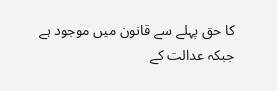کا حق پہلے سے قانون میں موجود ہے جبکہ عدالت کے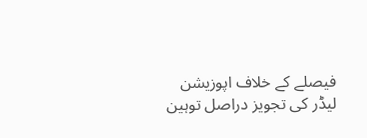فیصلے کے خلاف اپوزیشن لیڈر کی تجویز دراصل توہین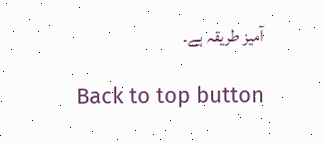آمیز طریقہ ہے۔

Back to top button